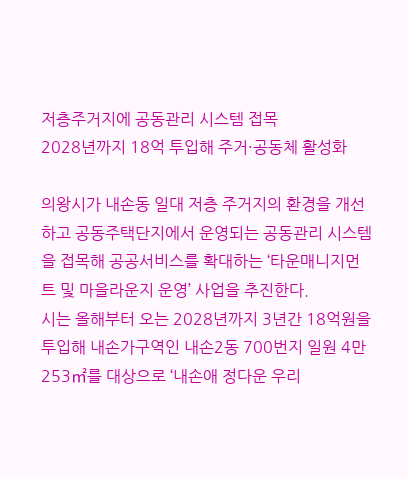저층주거지에 공동관리 시스템 접목
2028년까지 18억 투입해 주거·공동체 활성화

의왕시가 내손동 일대 저층 주거지의 환경을 개선하고 공동주택단지에서 운영되는 공동관리 시스템을 접목해 공공서비스를 확대하는 ‘타운매니지먼트 및 마을라운지 운영’ 사업을 추진한다.
시는 올해부터 오는 2028년까지 3년간 18억원을 투입해 내손가구역인 내손2동 700번지 일원 4만253㎡를 대상으로 ‘내손애 정다운 우리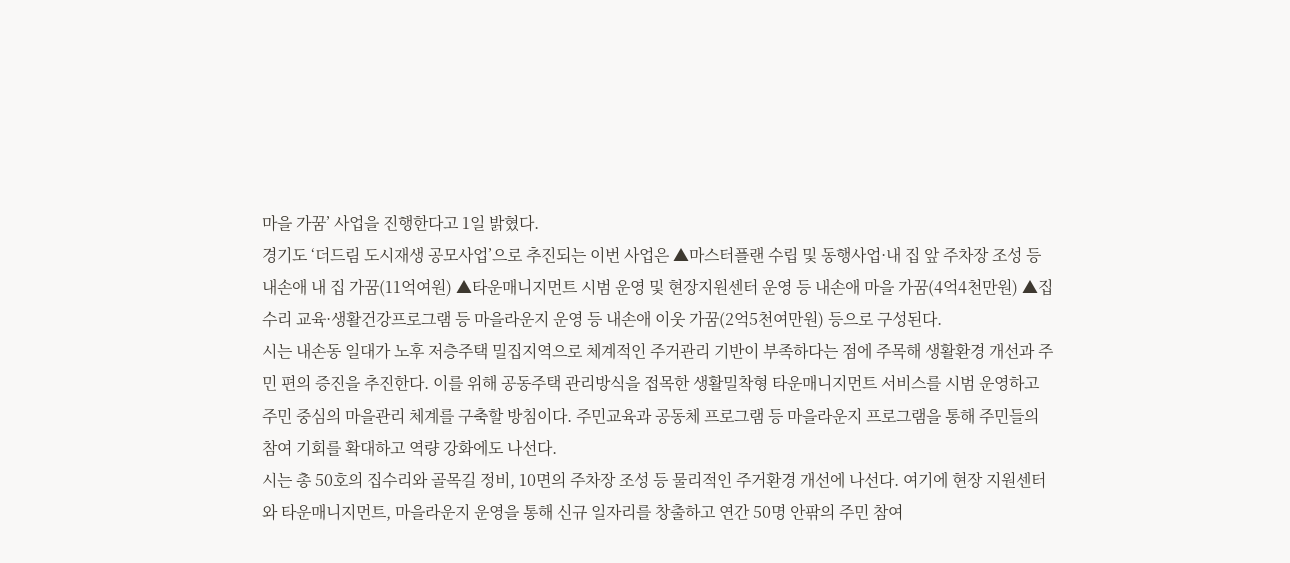마을 가꿈’ 사업을 진행한다고 1일 밝혔다.
경기도 ‘더드림 도시재생 공모사업’으로 추진되는 이번 사업은 ▲마스터플랜 수립 및 동행사업·내 집 앞 주차장 조성 등 내손애 내 집 가꿈(11억여원) ▲타운매니지먼트 시범 운영 및 현장지원센터 운영 등 내손애 마을 가꿈(4억4천만원) ▲집수리 교육·생활건강프로그램 등 마을라운지 운영 등 내손애 이웃 가꿈(2억5천여만원) 등으로 구성된다.
시는 내손동 일대가 노후 저층주택 밀집지역으로 체계적인 주거관리 기반이 부족하다는 점에 주목해 생활환경 개선과 주민 편의 증진을 추진한다. 이를 위해 공동주택 관리방식을 접목한 생활밀착형 타운매니지먼트 서비스를 시범 운영하고 주민 중심의 마을관리 체계를 구축할 방침이다. 주민교육과 공동체 프로그램 등 마을라운지 프로그램을 통해 주민들의 참여 기회를 확대하고 역량 강화에도 나선다.
시는 총 50호의 집수리와 골목길 정비, 10면의 주차장 조성 등 물리적인 주거환경 개선에 나선다. 여기에 현장 지원센터와 타운매니지먼트, 마을라운지 운영을 통해 신규 일자리를 창출하고 연간 50명 안팎의 주민 참여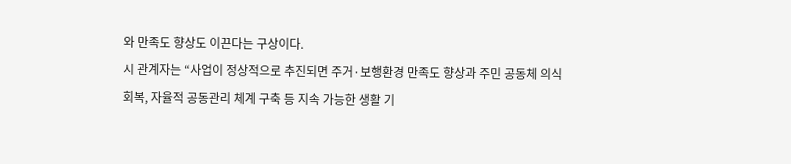와 만족도 향상도 이끈다는 구상이다.
시 관계자는 “사업이 정상적으로 추진되면 주거·보행환경 만족도 향상과 주민 공동체 의식 회복, 자율적 공동관리 체계 구축 등 지속 가능한 생활 기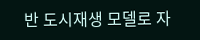반 도시재생 모델로 자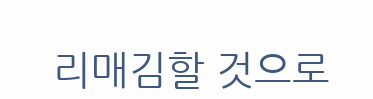리매김할 것으로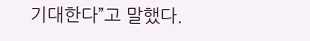기대한다”고 말했다.